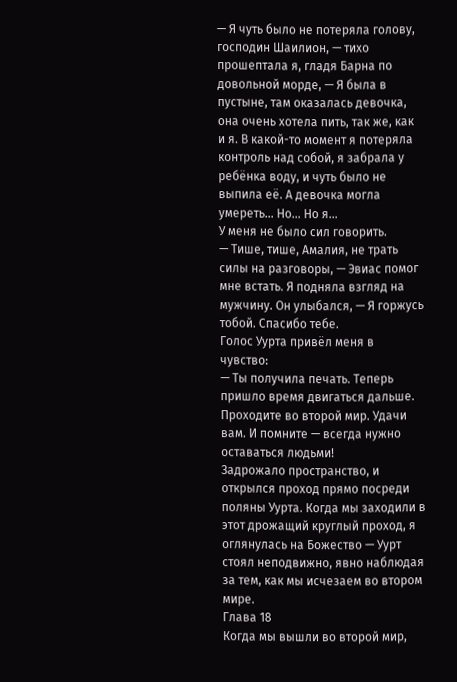— Я чуть было не потеряла голову, господин Шаилион, — тихо прошептала я, гладя Барна по довольной морде, — Я была в пустыне, там оказалась девочка, она очень хотела пить, так же, как и я. В какой-то момент я потеряла контроль над собой, я забрала у ребёнка воду, и чуть было не выпила её. А девочка могла умереть… Но… Но я…
У меня не было сил говорить.
— Тише, тише, Амалия, не трать силы на разговоры, — Эвиас помог мне встать. Я подняла взгляд на мужчину. Он улыбался, — Я горжусь тобой. Спасибо тебе.
Голос Уурта привёл меня в чувство:
— Ты получила печать. Теперь пришло время двигаться дальше. Проходите во второй мир. Удачи вам. И помните — всегда нужно оставаться людьми!
Задрожало пространство, и открылся проход прямо посреди поляны Уурта. Когда мы заходили в этот дрожащий круглый проход, я оглянулась на Божество — Уурт стоял неподвижно, явно наблюдая за тем, как мы исчезаем во втором мире.
Глава 18
Когда мы вышли во второй мир,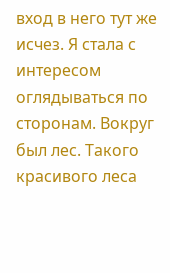вход в него тут же исчез. Я стала с интересом оглядываться по сторонам. Вокруг был лес. Такого красивого леса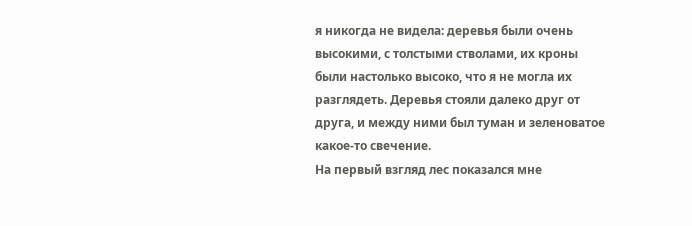я никогда не видела: деревья были очень высокими, с толстыми стволами, их кроны были настолько высоко, что я не могла их разглядеть. Деревья стояли далеко друг от друга, и между ними был туман и зеленоватое какое-то свечение.
На первый взгляд лес показался мне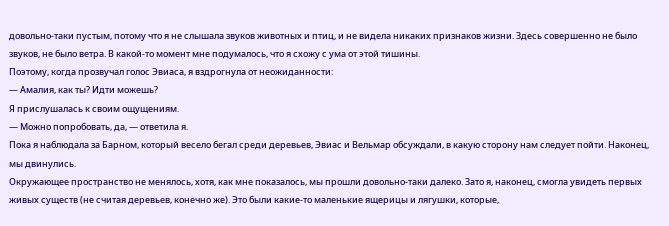довольно-таки пустым, потому что я не слышала звуков животных и птиц, и не видела никаких признаков жизни. Здесь совершенно не было звуков, не было ветра. В какой-то момент мне подумалось, что я схожу с ума от этой тишины.
Поэтому, когда прозвучал голос Эвиаса, я вздрогнула от неожиданности:
— Амалия, как ты? Идти можешь?
Я прислушалась к своим ощущениям.
— Можно попробовать, да, — ответила я.
Пока я наблюдала за Барном, который весело бегал среди деревьев, Эвиас и Вельмар обсуждали, в какую сторону нам следует пойти. Наконец, мы двинулись.
Окружающее пространство не менялось, хотя, как мне показалось, мы прошли довольно-таки далеко. Зато я, наконец, смогла увидеть первых живых существ (не считая деревьев, конечно же). Это были какие-то маленькие ящерицы и лягушки, которые,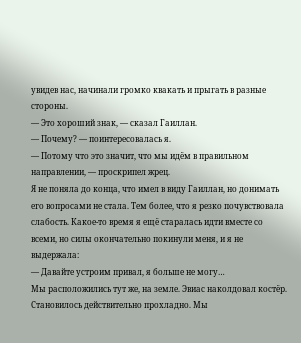увидев нас, начинали громко квакать и прыгать в разные стороны.
— Это хороший знак, — сказал Гаиллан.
— Почему? — поинтересовалась я.
— Потому что это значит, что мы идём в правильном направлении, — проскрипел жрец.
Я не поняла до конца, что имел в виду Гаиллан, но донимать его вопросами не стала. Тем более, что я резко почувствовала слабость. Какое-то время я ещё старалась идти вместе со всеми, но силы окончательно покинули меня, и я не выдержала:
— Давайте устроим привал, я больше не могу…
Мы расположились тут же, на земле. Эвиас наколдовал костёр. Становилось действительно прохладно. Мы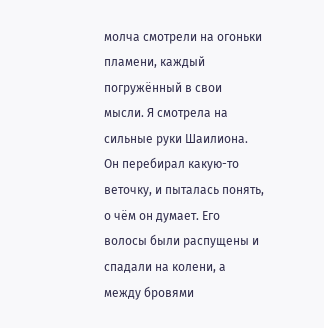молча смотрели на огоньки пламени, каждый погружённый в свои мысли. Я смотрела на сильные руки Шаилиона. Он перебирал какую-то веточку, и пыталась понять, о чём он думает. Его волосы были распущены и спадали на колени, а между бровями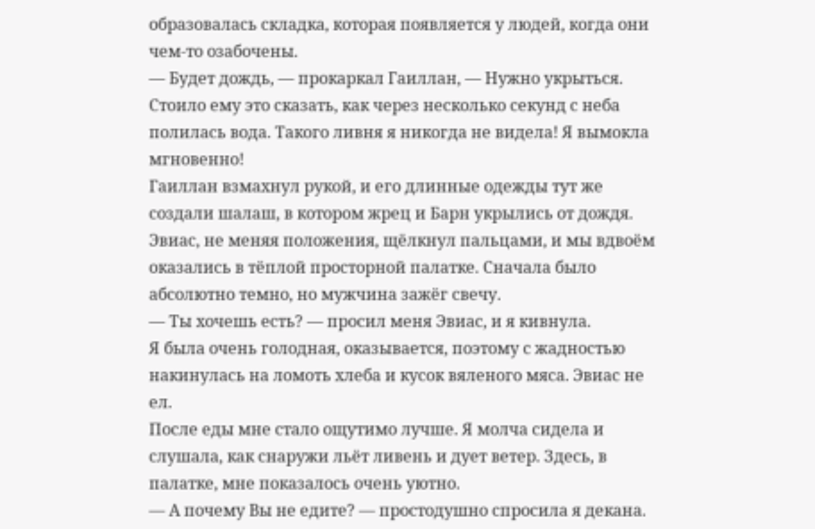образовалась складка, которая появляется у людей, когда они чем-то озабочены.
— Будет дождь, — прокаркал Гаиллан, — Нужно укрыться.
Стоило ему это сказать, как через несколько секунд с неба полилась вода. Такого ливня я никогда не видела! Я вымокла мгновенно!
Гаиллан взмахнул рукой, и его длинные одежды тут же создали шалаш, в котором жрец и Барн укрылись от дождя. Эвиас, не меняя положения, щёлкнул пальцами, и мы вдвоём оказались в тёплой просторной палатке. Сначала было абсолютно темно, но мужчина зажёг свечу.
— Ты хочешь есть? — просил меня Эвиас, и я кивнула.
Я была очень голодная, оказывается, поэтому с жадностью накинулась на ломоть хлеба и кусок вяленого мяса. Эвиас не ел.
После еды мне стало ощутимо лучше. Я молча сидела и слушала, как снаружи льёт ливень и дует ветер. Здесь, в палатке, мне показалось очень уютно.
— А почему Вы не едите? — простодушно спросила я декана.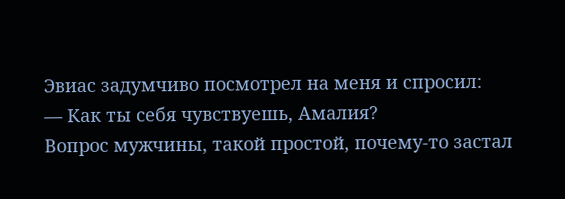Эвиас задумчиво посмотрел на меня и спросил:
— Как ты себя чувствуешь, Амалия?
Вопрос мужчины, такой простой, почему-то застал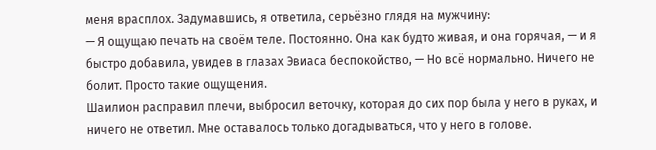меня врасплох. Задумавшись, я ответила, серьёзно глядя на мужчину:
— Я ощущаю печать на своём теле. Постоянно. Она как будто живая, и она горячая, — и я быстро добавила, увидев в глазах Эвиаса беспокойство, — Но всё нормально. Ничего не болит. Просто такие ощущения.
Шаилион расправил плечи, выбросил веточку, которая до сих пор была у него в руках, и ничего не ответил. Мне оставалось только догадываться, что у него в голове.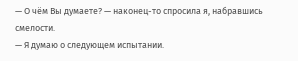— О чём Вы думаете? — наконец-то спросила я, набравшись смелости.
— Я думаю о следующем испытании.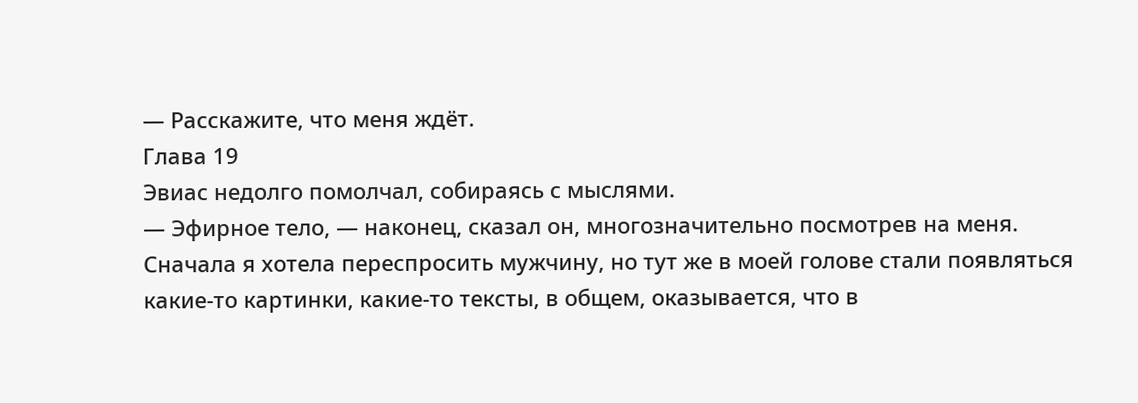— Расскажите, что меня ждёт.
Глава 19
Эвиас недолго помолчал, собираясь с мыслями.
— Эфирное тело, — наконец, сказал он, многозначительно посмотрев на меня.
Сначала я хотела переспросить мужчину, но тут же в моей голове стали появляться какие-то картинки, какие-то тексты, в общем, оказывается, что в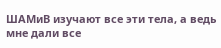ШАМиВ изучают все эти тела, а ведь мне дали все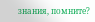знания, помните?